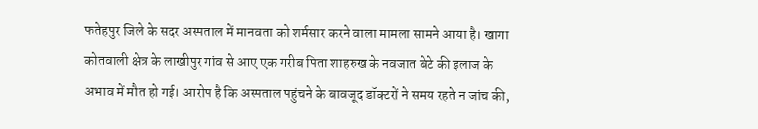फतेहपुर जिले के सदर अस्पताल में मानवता को शर्मसार करने वाला मामला सामने आया है। खागा कोतवाली क्षेत्र के लाखीपुर गांव से आए एक गरीब पिता शाहरुख के नवजात बेटे की इलाज के अभाव में मौत हो गई। आरोप है कि अस्पताल पहुंचने के बावजूद डॉक्टरों ने समय रहते न जांच की,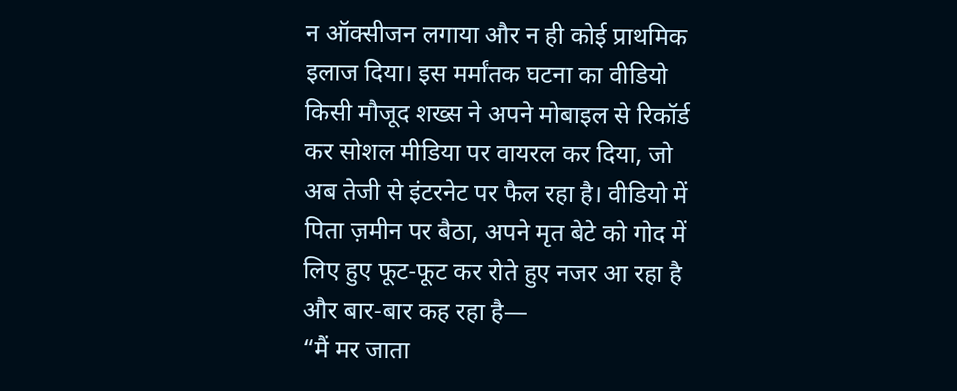न ऑक्सीजन लगाया और न ही कोई प्राथमिक इलाज दिया। इस मर्मांतक घटना का वीडियो किसी मौजूद शख्स ने अपने मोबाइल से रिकॉर्ड कर सोशल मीडिया पर वायरल कर दिया, जो अब तेजी से इंटरनेट पर फैल रहा है। वीडियो में पिता ज़मीन पर बैठा, अपने मृत बेटे को गोद में लिए हुए फूट-फूट कर रोते हुए नजर आ रहा है और बार-बार कह रहा है—
“मैं मर जाता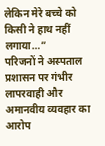लेकिन मेरे बच्चे को किसी ने हाथ नहीं लगाया…”
परिजनों ने अस्पताल प्रशासन पर गंभीर लापरवाही और अमानवीय व्यवहार का आरोप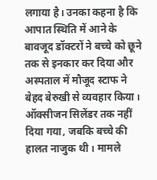लगाया है। उनका कहना है कि आपात स्थिति में आने के बावजूद डॉक्टरों ने बच्चे को छूने तक से इनकार कर दिया और अस्पताल में मौजूद स्टाफ ने बेहद बेरुखी से व्यवहार किया। ऑक्सीजन सिलेंडर तक नहीं दिया गया, जबकि बच्चे की हालत नाजुक थी। मामले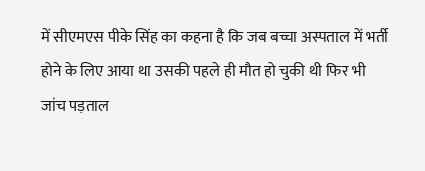में सीएमएस पीके सिंह का कहना है कि जब बच्चा अस्पताल में भर्ती होने के लिए आया था उसकी पहले ही मौत हो चुकी थी फिर भी जांच पड़ताल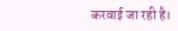करवाई जा रही है।